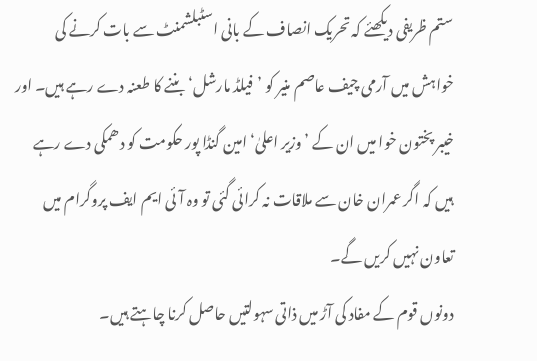ستم ظریفی دیکھئے کہ تحریک انصاف کے بانی اسٹبلشمنٹ سے بات کرنے کی خواہش میں آرمی چیف عاصم منیر کو ’فیلڈ مارشل‘ بننے کا طعنہ دے رہے ہیں۔ اور خیبر پختون خوا میں ان کے ’وزیر اعلیٰ‘ امین گنڈا پور حکومت کو دھمکی دے رہے ہیں کہ اگر عمران خان سے ملاقات نہ کرائی گئی تو وہ آئی ایم ایف پروگرام میں تعاون نہیں کریں گے۔
دونوں قوم کے مفاد کی آڑ میں ذاتی سہولتیں حاصل کرنا چاہتے ہیں۔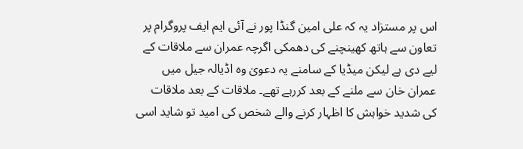اس پر مستزاد یہ کہ علی امین گنڈا پور نے آئی ایم ایف پروگرام پر تعاون سے ہاتھ کھینچنے کی دھمکی اگرچہ عمران سے ملاقات کے لیے دی ہے لیکن میڈیا کے سامنے یہ دعویٰ وہ اڈیالہ جیل میں عمران خان سے ملنے کے بعد کررہے تھے۔ ملاقات کے بعد ملاقات کی شدید خواہش کا اظہار کرنے والے شخص کی امید تو شاید اسی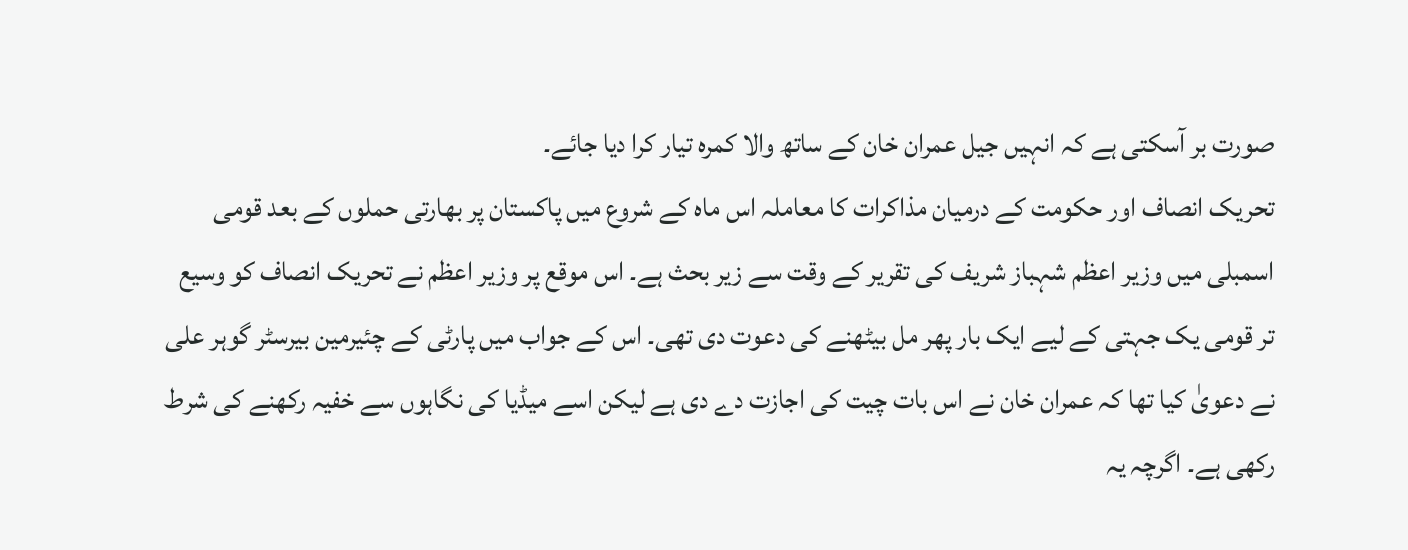صورت بر آسکتی ہے کہ انہیں جیل عمران خان کے ساتھ والا کمرہ تیار کرا دیا جائے۔
تحریک انصاف اور حکومت کے درمیان مذاکرات کا معاملہ اس ماہ کے شروع میں پاکستان پر بھارتی حملوں کے بعد قومی اسمبلی میں وزیر اعظم شہباز شریف کی تقریر کے وقت سے زیر بحث ہے۔ اس موقع پر وزیر اعظم نے تحریک انصاف کو وسیع تر قومی یک جہتی کے لیے ایک بار پھر مل بیٹھنے کی دعوت دی تھی۔ اس کے جواب میں پارٹی کے چئیرمین بیرسٹر گوہر علی نے دعویٰ کیا تھا کہ عمران خان نے اس بات چیت کی اجازت دے دی ہے لیکن اسے میڈیا کی نگاہوں سے خفیہ رکھنے کی شرط رکھی ہے۔ اگرچہ یہ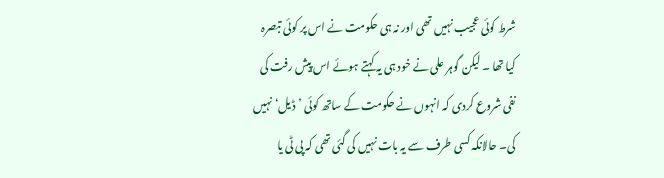شرط کوئی عجیب نہیں تھی اور نہ ہی حکومت نے اس پر کوئی تبصرہ کیا تھا ۔ لیکن گوہر علی نے خود ہی یہ کہتے ہوئے اس پیش رفت کی نفی شروع کردی کہ انہوں نے حکومت کے ساتھ کوئی ’ڈیل‘ نہیں کی۔ حالانکہ کسی طرف سے یہ بات نہیں کی گئی تھی کہ پی ٹی یا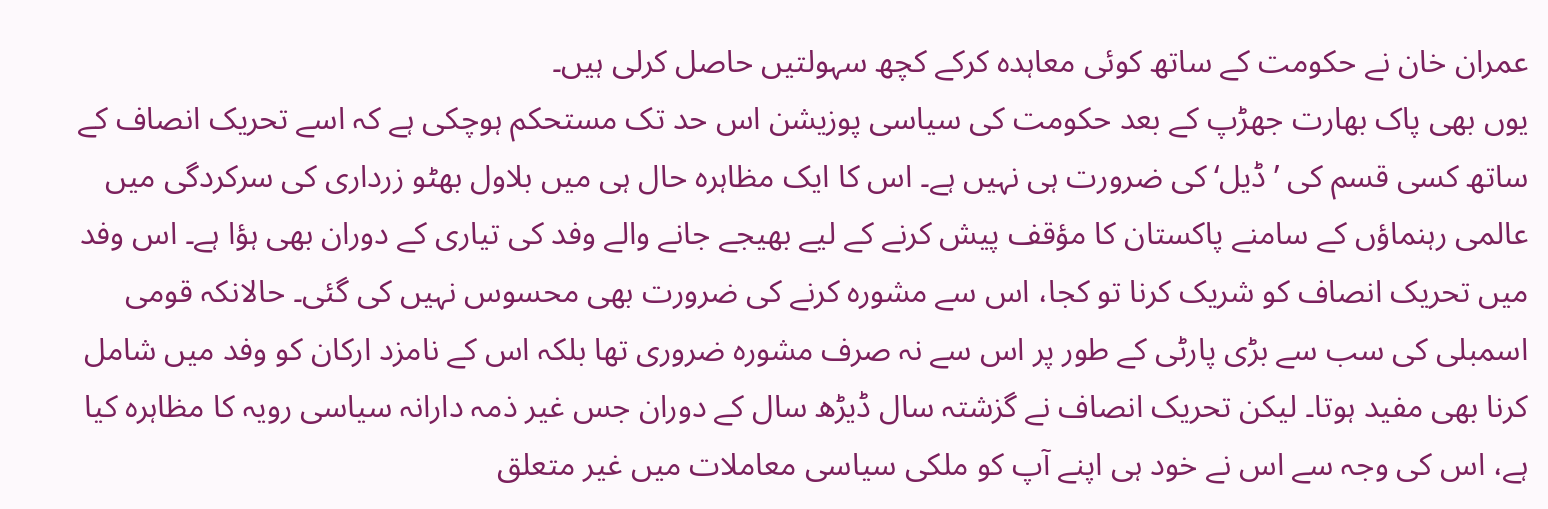عمران خان نے حکومت کے ساتھ کوئی معاہدہ کرکے کچھ سہولتیں حاصل کرلی ہیں۔
یوں بھی پاک بھارت جھڑپ کے بعد حکومت کی سیاسی پوزیشن اس حد تک مستحکم ہوچکی ہے کہ اسے تحریک انصاف کے ساتھ کسی قسم کی ’ڈیل‘ کی ضرورت ہی نہیں ہے۔ اس کا ایک مظاہرہ حال ہی میں بلاول بھٹو زرداری کی سرکردگی میں عالمی رہنماؤں کے سامنے پاکستان کا مؤقف پیش کرنے کے لیے بھیجے جانے والے وفد کی تیاری کے دوران بھی ہؤا ہے۔ اس وفد میں تحریک انصاف کو شریک کرنا تو کجا، اس سے مشورہ کرنے کی ضرورت بھی محسوس نہیں کی گئی۔ حالانکہ قومی اسمبلی کی سب سے بڑی پارٹی کے طور پر اس سے نہ صرف مشورہ ضروری تھا بلکہ اس کے نامزد ارکان کو وفد میں شامل کرنا بھی مفید ہوتا۔ لیکن تحریک انصاف نے گزشتہ سال ڈیڑھ سال کے دوران جس غیر ذمہ دارانہ سیاسی رویہ کا مظاہرہ کیا ہے، اس کی وجہ سے اس نے خود ہی اپنے آپ کو ملکی سیاسی معاملات میں غیر متعلق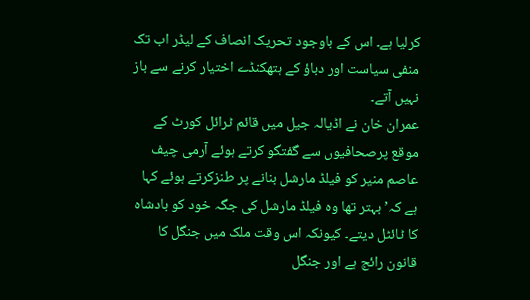کرلیا ہے۔ اس کے باوجود تحریک انصاف کے لیڈر اب تک منفی سیاست اور دباؤ کے ہتھکنڈے اختیار کرنے سے باز نہیں آتے۔
عمران خان نے اڈیالہ جیل میں قائم ٹرائل کورٹ کے موقع پرصحافیوں سے گفتگو کرتے ہوئے آرمی چیف عاصم منیر کو فیلڈ مارشل بنانے پر طنزکرتے ہوئے کہا ہے کہ’ بہتر تھا وہ فیلڈ مارشل کی جگہ خود کو بادشاہ کا ٹائٹل دیتے۔ کیونکہ اس وقت ملک میں جنگل کا قانون رائج ہے اور جنگل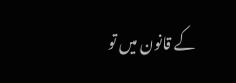کے قانون میں تو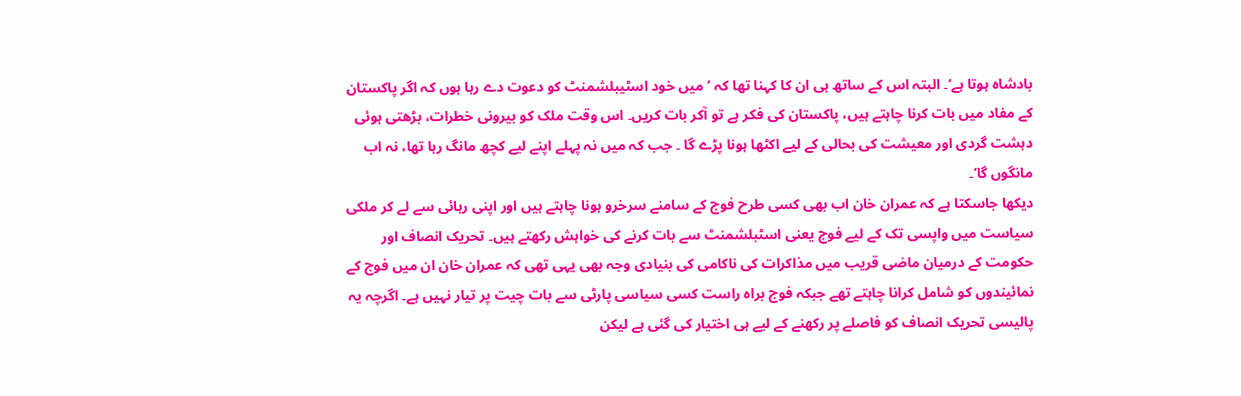بادشاہ ہوتا ہے‘۔ البتہ اس کے ساتھ ہی ان کا کہنا تھا کہ ’میں خود اسٹیبلشمنٹ کو دعوت دے رہا ہوں کہ اگر پاکستان کے مفاد میں بات کرنا چاہتے ہیں، پاکستان کی فکر ہے تو آکر بات کریں۔ اس وقت ملک کو بیرونی خطرات، بڑھتی ہوئی دہشت گردی اور معیشت کی بحالی کے لیے اکٹھا ہونا پڑے گا ۔ جب کہ میں نہ پہلے اپنے لیے کچھ مانگ رہا تھا، نہ اب مانگوں گا‘۔
دیکھا جاسکتا ہے کہ عمران خان اب بھی کسی طرح فوج کے سامنے سرخرو ہونا چاہتے ہیں اور اپنی رہائی سے لے کر ملکی سیاست میں واپسی تک کے لیے فوج یعنی اسٹبلشمنٹ سے بات کرنے کی خواہش رکھتے ہیں۔ تحریک انصاف اور حکومت کے درمیان ماضی قریب میں مذاکرات کی ناکامی کی بنیادی وجہ بھی یہی تھی کہ عمران خان ان میں فوج کے نمائیندوں کو شامل کرانا چاہتے تھے جبکہ فوج براہ راست کسی سیاسی پارٹی سے بات چیت پر تیار نہیں ہے۔ اگرچہ یہ پالیسی تحریک انصاف کو فاصلے پر رکھنے کے لیے ہی اختیار کی گئی ہے لیکن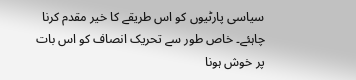سیاسی پارٹیوں کو اس طریقے کا خیر مقدم کرنا چاہئے۔ خاص طور سے تحریک انصاف کو اس بات پر خوش ہونا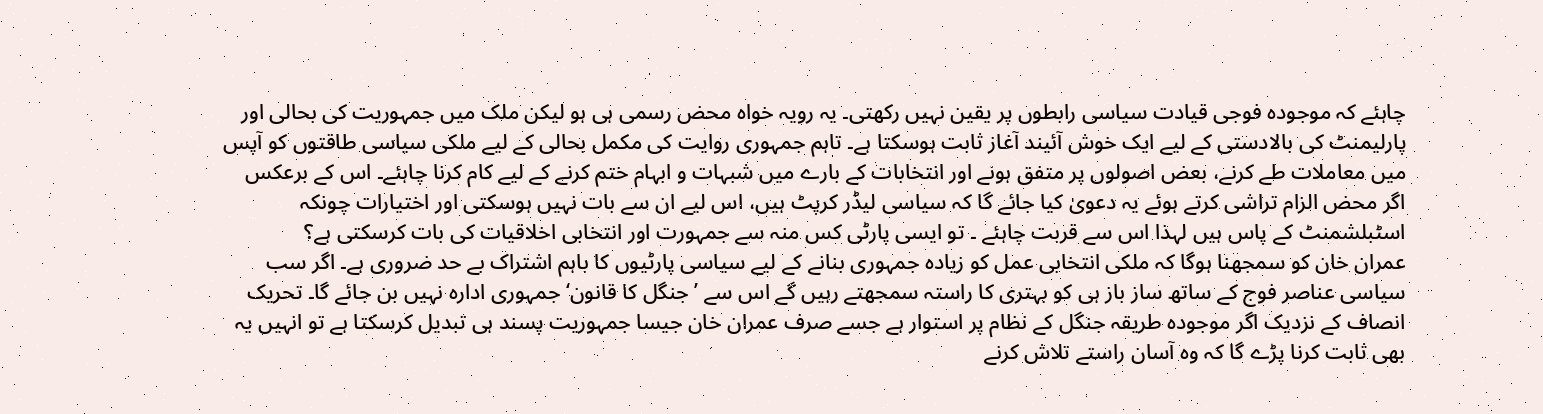چاہئے کہ موجودہ فوجی قیادت سیاسی رابطوں پر یقین نہیں رکھتی۔ یہ رویہ خواہ محض رسمی ہی ہو لیکن ملک میں جمہوریت کی بحالی اور پارلیمنٹ کی بالادستی کے لیے ایک خوش آئیند آغاز ثابت ہوسکتا ہے۔ تاہم جمہوری روایت کی مکمل بحالی کے لیے ملکی سیاسی طاقتوں کو آپس میں معاملات طے کرنے، بعض اصولوں پر متفق ہونے اور انتخابات کے بارے میں شبہات و ابہام ختم کرنے کے لیے کام کرنا چاہئے۔ اس کے برعکس اگر محض الزام تراشی کرتے ہوئے یہ دعویٰ کیا جائے گا کہ سیاسی لیڈر کرپٹ ہیں، اس لیے ان سے بات نہیں ہوسکتی اور اختیارات چونکہ اسٹبلشمنٹ کے پاس ہیں لہذا اس سے قربت چاہئے ۔ تو ایسی پارٹی کس منہ سے جمہورت اور انتخابی اخلاقیات کی بات کرسکتی ہے؟
عمران خان کو سمجھنا ہوگا کہ ملکی انتخابی عمل کو زیادہ جمہوری بنانے کے لیے سیاسی پارٹیوں کا باہم اشتراک بے حد ضروری ہے۔ اگر سب سیاسی عناصر فوج کے ساتھ ساز باز ہی کو بہتری کا راستہ سمجھتے رہیں گے اس سے ’جنگل کا قانون‘ جمہوری ادارہ نہیں بن جائے گا۔ تحریک انصاف کے نزدیک اگر موجودہ طریقہ جنگل کے نظام پر استوار ہے جسے صرف عمران خان جیسا جمہوریت پسند ہی تبدیل کرسکتا ہے تو انہیں یہ بھی ثابت کرنا پڑے گا کہ وہ آسان راستے تلاش کرنے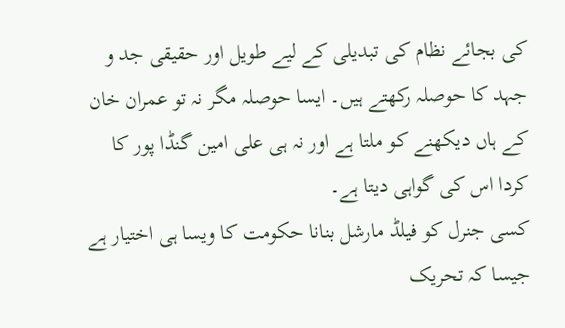کی بجائے نظام کی تبدیلی کے لیے طویل اور حقیقی جد و جہد کا حوصلہ رکھتے ہیں۔ ایسا حوصلہ مگر نہ تو عمران خان کے ہاں دیکھنے کو ملتا ہے اور نہ ہی علی امین گنڈا پور کا کردا اس کی گواہی دیتا ہے۔
کسی جنرل کو فیلڈ مارشل بنانا حکومت کا ویسا ہی اختیار ہے جیسا کہ تحریک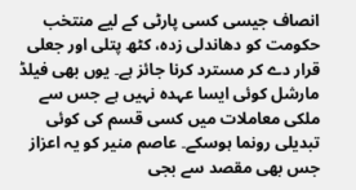انصاف جیسی کسی پارٹی کے لیے منتخب حکومت کو دھاندلی زدہ، کٹھ پتلی اور جعلی قرار دے کر مسترد کرنا جائز ہے۔ یوں بھی فیلڈ مارشل کوئی ایسا عہدہ نہیں ہے جس سے ملکی معاملات میں کسی قسم کی کوئی تبدیلی رونما ہوسکے۔ عاصم منیر کو یہ اعزاز جس بھی مقصد سے بجی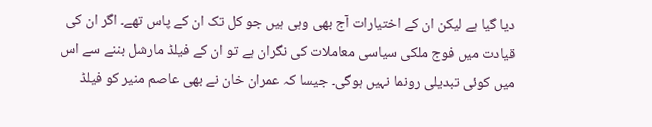دیا گیا ہے لیکن ان کے اختیارات آج بھی وہی ہیں جو کل تک ان کے پاس تھے۔ اگر ان کی قیادت میں فوج ملکی سیاسی معاملات کی نگران ہے تو ان کے فیلڈ مارشل بننے سے اس میں کوئی تبدیلی رونما نہیں ہوگی۔ جیسا کہ عمران خان نے بھی عاصم منیر کو فیلڈ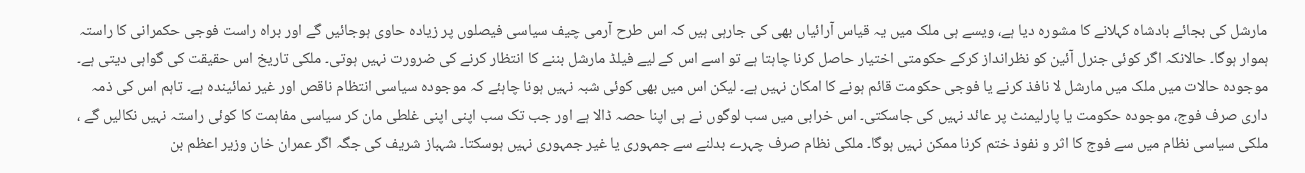مارشل کی بجائے بادشاہ کہلانے کا مشورہ دیا ہے، ویسے ہی ملک میں یہ قیاس آرائیاں بھی کی جارہی ہیں کہ اس طرح آرمی چیف سیاسی فیصلوں پر زیادہ حاوی ہوجائیں گے اور براہ راست فوجی حکمرانی کا راستہ ہموار ہوگا۔ حالانکہ اگر کوئی جنرل آئین کو نظرانداز کرکے حکومتی اختیار حاصل کرنا چاہتا ہے تو اسے اس کے لیے فیلڈ مارشل بننے کا انتظار کرنے کی ضرورت نہیں ہوتی۔ ملکی تاریخ اس حقیقت کی گواہی دیتی ہے۔
موجودہ حالات میں ملک میں مارشل لا نافذ کرنے یا فوجی حکومت قائم ہونے کا امکان نہیں ہے۔ لیکن اس میں بھی کوئی شبہ نہیں ہونا چاہئے کہ موجودہ سیاسی انتظام ناقص اور غیر نمائیندہ ہے۔ تاہم اس کی ذمہ داری صرف فوج، موجودہ حکومت یا پارلیمنٹ پر عائد نہیں کی جاسکتی۔ اس خرابی میں سب لوگوں نے ہی اپنا حصہ ڈالا ہے اور جب تک سب اپنی اپنی غلطی مان کر سیاسی مفاہمت کا کوئی راستہ نہیں نکالیں گے ، ملکی سیاسی نظام میں سے فوج کا اثر و نفوذ ختم کرنا ممکن نہیں ہوگا۔ ملکی نظام صرف چہرے بدلنے سے جمہوری یا غیر جمہوری نہیں ہوسکتا۔ شہباز شریف کی جگہ اگر عمران خان وزیر اعظم بن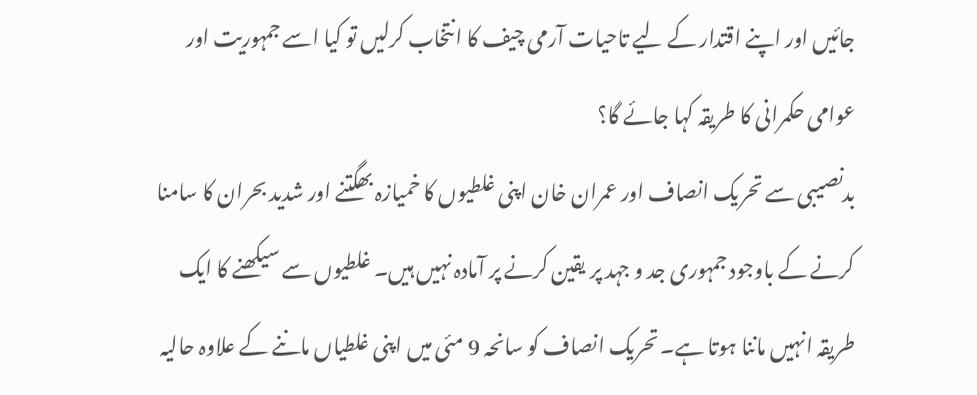جائیں اور اپنے اقتدار کے لیے تاحیات آرمی چیف کا انتخاب کرلیں تو کیا اسے جمہوریت اور عوامی حکمرانی کا طریقہ کہا جائے گا؟
بدنصیبی سے تحریک انصاف اور عمران خان اپنی غلطیوں کا خمیازہ بھگتنے اور شدید بحران کا سامنا کرنے کے باوجود جمہوری جد و جہد پر یقین کرنے پر آمادہ نہیں ہیں۔ غلطیوں سے سیکھنے کا ایک طریقہ انہیں ماننا ہوتا ہے۔ تحریک انصاف کو سانحہ 9 مئی میں اپنی غلطیاں ماننے کے علاوہ حالیہ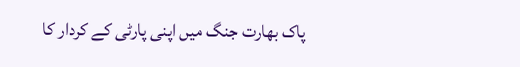پاک بھارت جنگ میں اپنی پارٹی کے کردار کا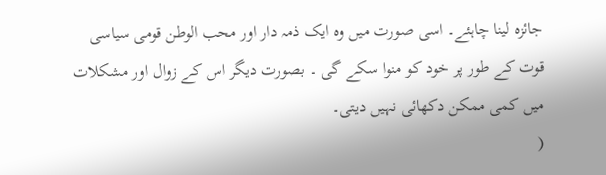جائزہ لینا چاہئے۔ اسی صورت میں وہ ایک ذمہ دار اور محب الوطن قومی سیاسی قوت کے طور پر خود کو منوا سکے گی ۔ بصورت دیگر اس کے زوال اور مشکلات میں کمی ممکن دکھائی نہیں دیتی۔
(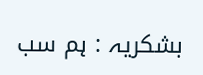بشکریہ : ہم سب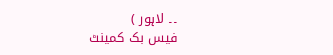۔۔ لاہور )
فیس بک کمینٹ